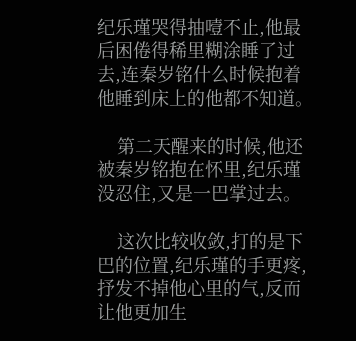纪乐瑾哭得抽噎不止,他最后困倦得稀里糊涂睡了过去,连秦岁铭什么时候抱着他睡到床上的他都不知道。

    第二天醒来的时候,他还被秦岁铭抱在怀里,纪乐瑾没忍住,又是一巴掌过去。

    这次比较收敛,打的是下巴的位置,纪乐瑾的手更疼,抒发不掉他心里的气,反而让他更加生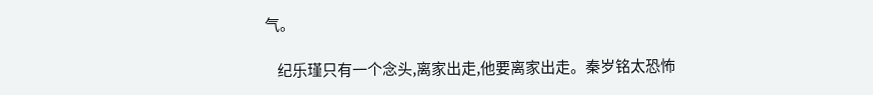气。

    纪乐瑾只有一个念头,离家出走,他要离家出走。秦岁铭太恐怖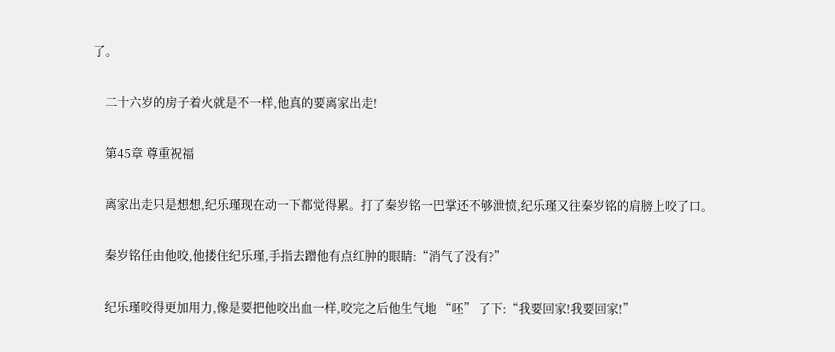了。

    二十六岁的房子着火就是不一样,他真的要离家出走!

    第45章 尊重祝福

    离家出走只是想想,纪乐瑾现在动一下都觉得累。打了秦岁铭一巴掌还不够泄愤,纪乐瑾又往秦岁铭的肩膀上咬了口。

    秦岁铭任由他咬,他搂住纪乐瑾,手指去蹭他有点红肿的眼睛:“消气了没有?”

    纪乐瑾咬得更加用力,像是要把他咬出血一样,咬完之后他生气地 “呸” 了下:“我要回家!我要回家!”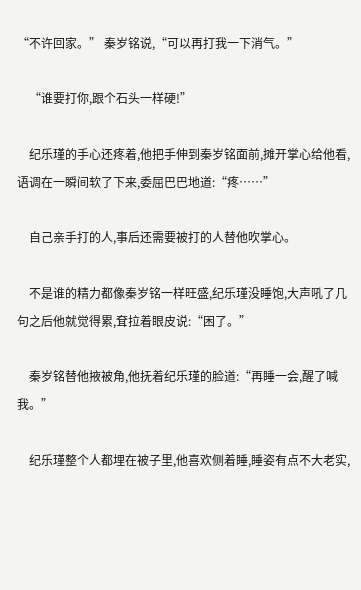“不许回家。” 秦岁铭说,“可以再打我一下消气。”

    “谁要打你,跟个石头一样硬!”

    纪乐瑾的手心还疼着,他把手伸到秦岁铭面前,摊开掌心给他看,语调在一瞬间软了下来,委屈巴巴地道:“疼……”

    自己亲手打的人,事后还需要被打的人替他吹掌心。

    不是谁的精力都像秦岁铭一样旺盛,纪乐瑾没睡饱,大声吼了几句之后他就觉得累,耷拉着眼皮说:“困了。”

    秦岁铭替他掖被角,他抚着纪乐瑾的脸道:“再睡一会,醒了喊我。”

    纪乐瑾整个人都埋在被子里,他喜欢侧着睡,睡姿有点不大老实,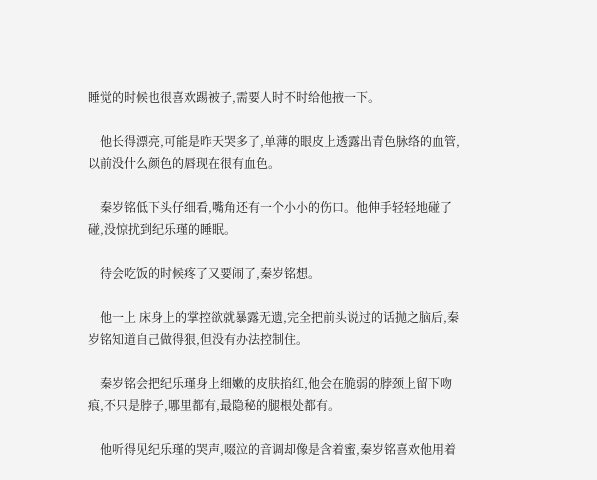睡觉的时候也很喜欢踢被子,需要人时不时给他掖一下。

    他长得漂亮,可能是昨天哭多了,单薄的眼皮上透露出青色脉络的血管,以前没什么颜色的唇现在很有血色。

    秦岁铭低下头仔细看,嘴角还有一个小小的伤口。他伸手轻轻地碰了碰,没惊扰到纪乐瑾的睡眠。

    待会吃饭的时候疼了又要闹了,秦岁铭想。

    他一上 床身上的掌控欲就暴露无遗,完全把前头说过的话抛之脑后,秦岁铭知道自己做得狠,但没有办法控制住。

    秦岁铭会把纪乐瑾身上细嫩的皮肤掐红,他会在脆弱的脖颈上留下吻痕,不只是脖子,哪里都有,最隐秘的腿根处都有。

    他听得见纪乐瑾的哭声,啜泣的音调却像是含着蜜,秦岁铭喜欢他用着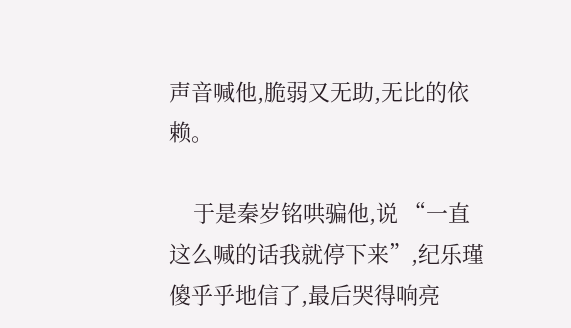声音喊他,脆弱又无助,无比的依赖。

    于是秦岁铭哄骗他,说 “一直这么喊的话我就停下来”,纪乐瑾傻乎乎地信了,最后哭得响亮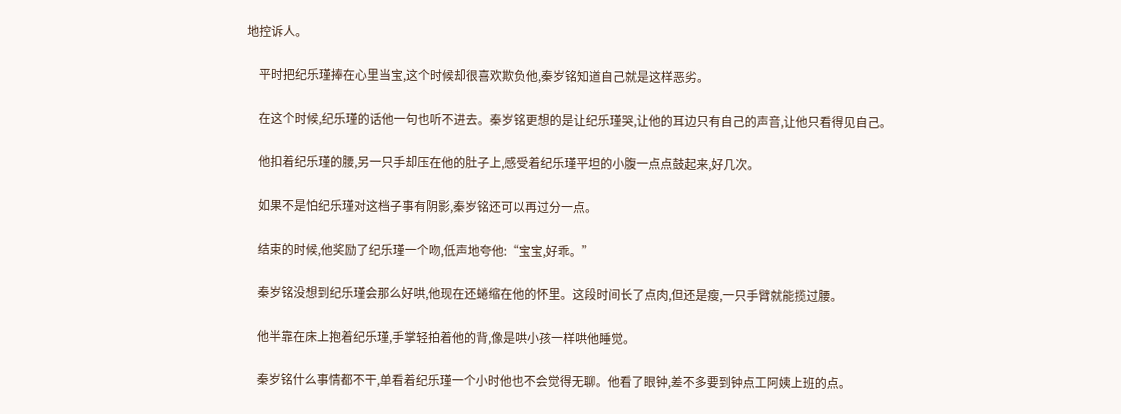地控诉人。

    平时把纪乐瑾捧在心里当宝,这个时候却很喜欢欺负他,秦岁铭知道自己就是这样恶劣。

    在这个时候,纪乐瑾的话他一句也听不进去。秦岁铭更想的是让纪乐瑾哭,让他的耳边只有自己的声音,让他只看得见自己。

    他扣着纪乐瑾的腰,另一只手却压在他的肚子上,感受着纪乐瑾平坦的小腹一点点鼓起来,好几次。

    如果不是怕纪乐瑾对这档子事有阴影,秦岁铭还可以再过分一点。

    结束的时候,他奖励了纪乐瑾一个吻,低声地夸他:“宝宝,好乖。”

    秦岁铭没想到纪乐瑾会那么好哄,他现在还蜷缩在他的怀里。这段时间长了点肉,但还是瘦,一只手臂就能揽过腰。

    他半靠在床上抱着纪乐瑾,手掌轻拍着他的背,像是哄小孩一样哄他睡觉。

    秦岁铭什么事情都不干,单看着纪乐瑾一个小时他也不会觉得无聊。他看了眼钟,差不多要到钟点工阿姨上班的点。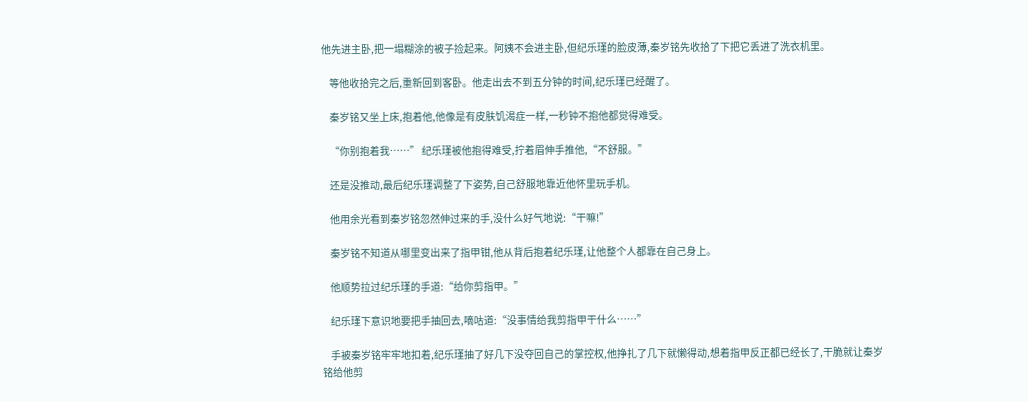他先进主卧,把一塌糊涂的被子捡起来。阿姨不会进主卧,但纪乐瑾的脸皮薄,秦岁铭先收拾了下把它丢进了洗衣机里。

    等他收拾完之后,重新回到客卧。他走出去不到五分钟的时间,纪乐瑾已经醒了。

    秦岁铭又坐上床,抱着他,他像是有皮肤饥渴症一样,一秒钟不抱他都觉得难受。

    “你别抱着我……” 纪乐瑾被他抱得难受,拧着眉伸手推他,“不舒服。”

    还是没推动,最后纪乐瑾调整了下姿势,自己舒服地靠近他怀里玩手机。

    他用余光看到秦岁铭忽然伸过来的手,没什么好气地说:“干嘛!”

    秦岁铭不知道从哪里变出来了指甲钳,他从背后抱着纪乐瑾,让他整个人都靠在自己身上。

    他顺势拉过纪乐瑾的手道:“给你剪指甲。”

    纪乐瑾下意识地要把手抽回去,嘀咕道:“没事情给我剪指甲干什么……”

    手被秦岁铭牢牢地扣着,纪乐瑾抽了好几下没夺回自己的掌控权,他挣扎了几下就懒得动,想着指甲反正都已经长了,干脆就让秦岁铭给他剪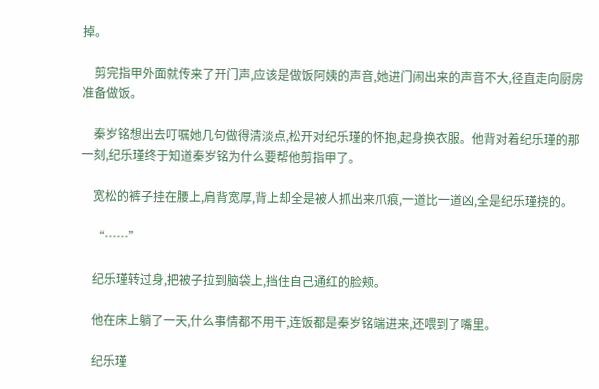掉。

    剪完指甲外面就传来了开门声,应该是做饭阿姨的声音,她进门闹出来的声音不大,径直走向厨房准备做饭。

    秦岁铭想出去叮嘱她几句做得清淡点,松开对纪乐瑾的怀抱,起身换衣服。他背对着纪乐瑾的那一刻,纪乐瑾终于知道秦岁铭为什么要帮他剪指甲了。

    宽松的裤子挂在腰上,肩背宽厚,背上却全是被人抓出来爪痕,一道比一道凶,全是纪乐瑾挠的。

    “……”

    纪乐瑾转过身,把被子拉到脑袋上,挡住自己通红的脸颊。

    他在床上躺了一天,什么事情都不用干,连饭都是秦岁铭端进来,还喂到了嘴里。

    纪乐瑾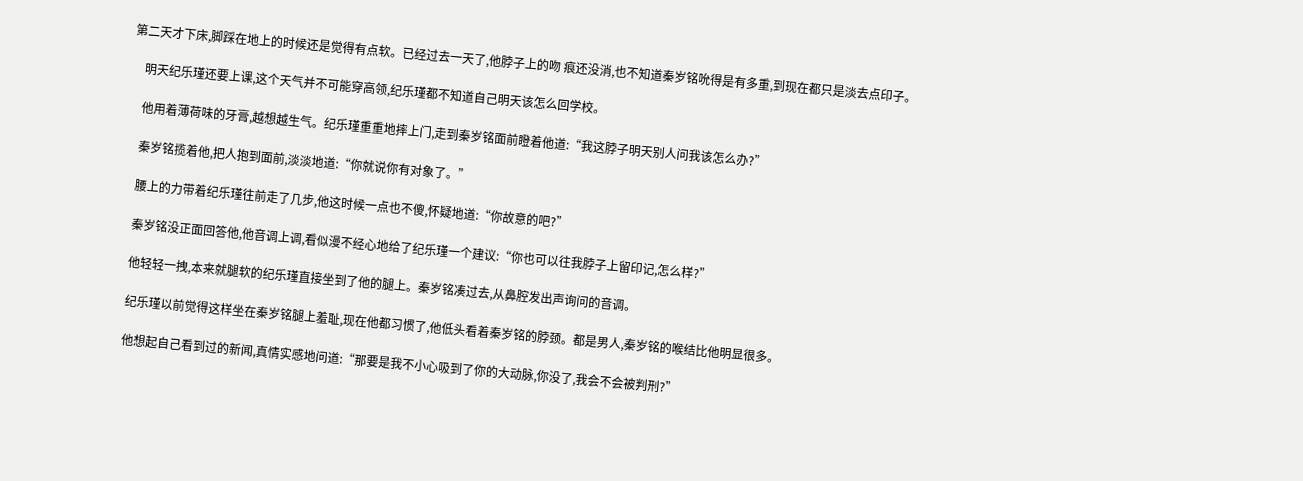第二天才下床,脚踩在地上的时候还是觉得有点软。已经过去一天了,他脖子上的吻 痕还没消,也不知道秦岁铭吮得是有多重,到现在都只是淡去点印子。

    明天纪乐瑾还要上课,这个天气并不可能穿高领,纪乐瑾都不知道自己明天该怎么回学校。

    他用着薄荷味的牙膏,越想越生气。纪乐瑾重重地摔上门,走到秦岁铭面前瞪着他道:“我这脖子明天别人问我该怎么办?”

    秦岁铭揽着他,把人抱到面前,淡淡地道:“你就说你有对象了。”

    腰上的力带着纪乐瑾往前走了几步,他这时候一点也不傻,怀疑地道:“你故意的吧?”

    秦岁铭没正面回答他,他音调上调,看似漫不经心地给了纪乐瑾一个建议:“你也可以往我脖子上留印记,怎么样?”

    他轻轻一拽,本来就腿软的纪乐瑾直接坐到了他的腿上。秦岁铭凑过去,从鼻腔发出声询问的音调。

    纪乐瑾以前觉得这样坐在秦岁铭腿上羞耻,现在他都习惯了,他低头看着秦岁铭的脖颈。都是男人,秦岁铭的喉结比他明显很多。

    他想起自己看到过的新闻,真情实感地问道:“那要是我不小心吸到了你的大动脉,你没了,我会不会被判刑?”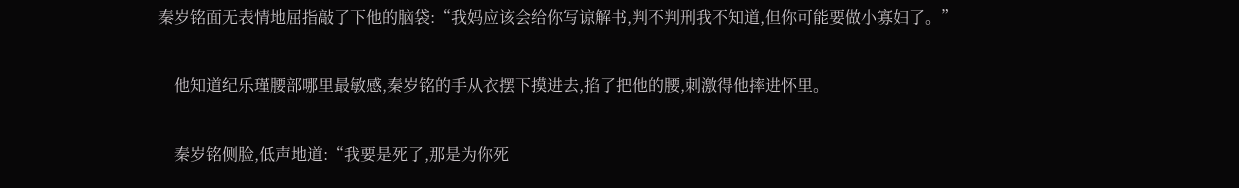秦岁铭面无表情地屈指敲了下他的脑袋:“我妈应该会给你写谅解书,判不判刑我不知道,但你可能要做小寡妇了。”

    他知道纪乐瑾腰部哪里最敏感,秦岁铭的手从衣摆下摸进去,掐了把他的腰,刺激得他摔进怀里。

    秦岁铭侧脸,低声地道:“我要是死了,那是为你死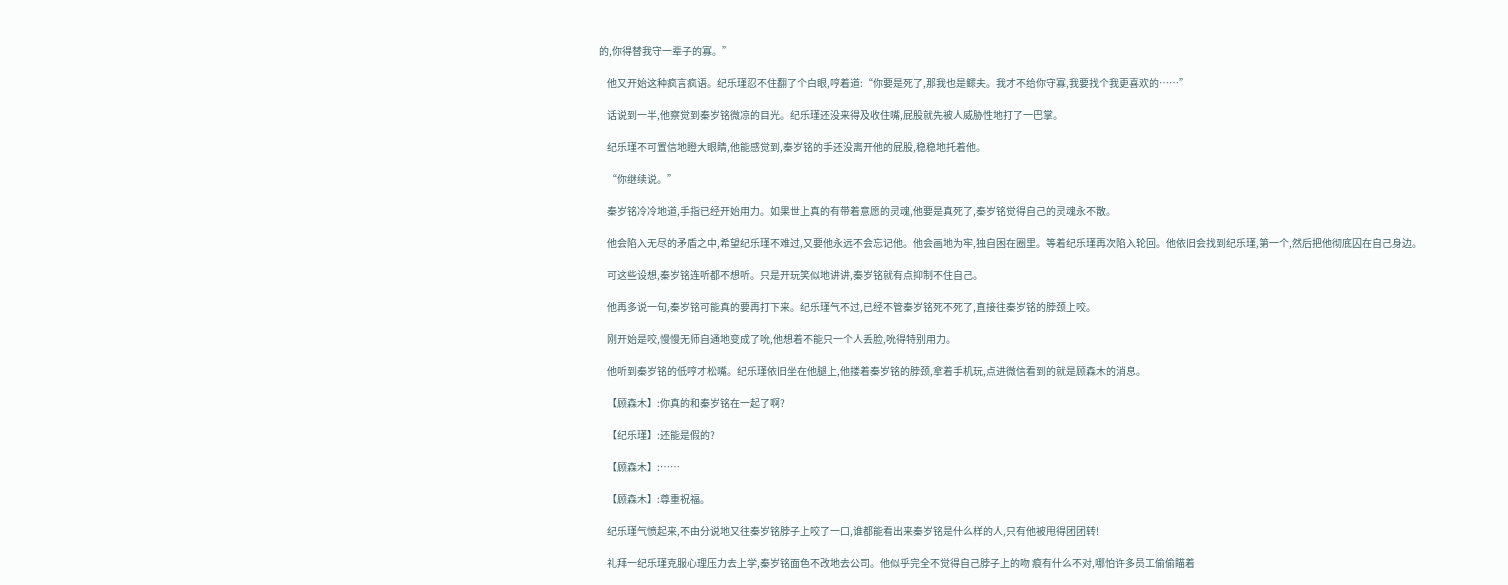的,你得替我守一辈子的寡。”

    他又开始这种疯言疯语。纪乐瑾忍不住翻了个白眼,哼着道:“你要是死了,那我也是鳏夫。我才不给你守寡,我要找个我更喜欢的……”

    话说到一半,他察觉到秦岁铭微凉的目光。纪乐瑾还没来得及收住嘴,屁股就先被人威胁性地打了一巴掌。

    纪乐瑾不可置信地瞪大眼睛,他能感觉到,秦岁铭的手还没离开他的屁股,稳稳地托着他。

    “你继续说。”

    秦岁铭冷冷地道,手指已经开始用力。如果世上真的有带着意愿的灵魂,他要是真死了,秦岁铭觉得自己的灵魂永不散。

    他会陷入无尽的矛盾之中,希望纪乐瑾不难过,又要他永远不会忘记他。他会画地为牢,独自困在圈里。等着纪乐瑾再次陷入轮回。他依旧会找到纪乐瑾,第一个,然后把他彻底囚在自己身边。

    可这些设想,秦岁铭连听都不想听。只是开玩笑似地讲讲,秦岁铭就有点抑制不住自己。

    他再多说一句,秦岁铭可能真的要再打下来。纪乐瑾气不过,已经不管秦岁铭死不死了,直接往秦岁铭的脖颈上咬。

    刚开始是咬,慢慢无师自通地变成了吮,他想着不能只一个人丢脸,吮得特别用力。

    他听到秦岁铭的低哼才松嘴。纪乐瑾依旧坐在他腿上,他搂着秦岁铭的脖颈,拿着手机玩,点进微信看到的就是顾森木的消息。

    【顾森木】:你真的和秦岁铭在一起了啊?

    【纪乐瑾】:还能是假的?

    【顾森木】:……

    【顾森木】:尊重祝福。

    纪乐瑾气愤起来,不由分说地又往秦岁铭脖子上咬了一口,谁都能看出来秦岁铭是什么样的人,只有他被甩得团团转!

    礼拜一纪乐瑾克服心理压力去上学,秦岁铭面色不改地去公司。他似乎完全不觉得自己脖子上的吻 痕有什么不对,哪怕许多员工偷偷瞄着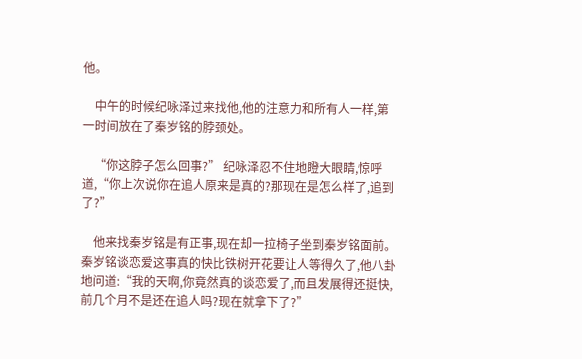他。

    中午的时候纪咏泽过来找他,他的注意力和所有人一样,第一时间放在了秦岁铭的脖颈处。

    “你这脖子怎么回事?” 纪咏泽忍不住地瞪大眼睛,惊呼道,“你上次说你在追人原来是真的?那现在是怎么样了,追到了?”

    他来找秦岁铭是有正事,现在却一拉椅子坐到秦岁铭面前。秦岁铭谈恋爱这事真的快比铁树开花要让人等得久了,他八卦地问道:“我的天啊,你竟然真的谈恋爱了,而且发展得还挺快,前几个月不是还在追人吗?现在就拿下了?”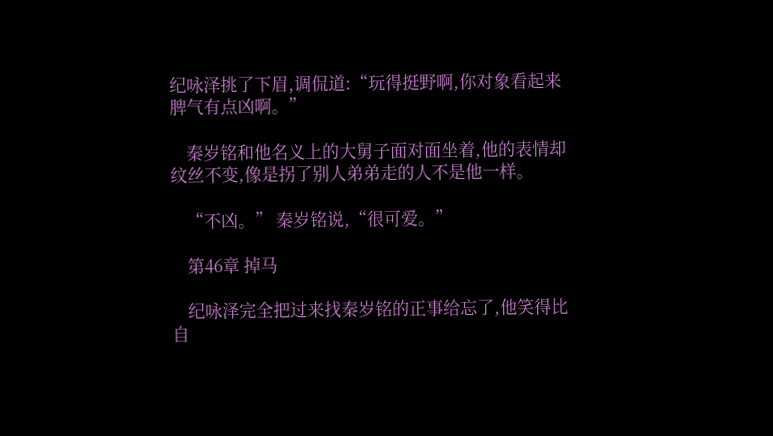纪咏泽挑了下眉,调侃道:“玩得挺野啊,你对象看起来脾气有点凶啊。”

    秦岁铭和他名义上的大舅子面对面坐着,他的表情却纹丝不变,像是拐了别人弟弟走的人不是他一样。

    “不凶。” 秦岁铭说,“很可爱。”

    第46章 掉马

    纪咏泽完全把过来找秦岁铭的正事给忘了,他笑得比自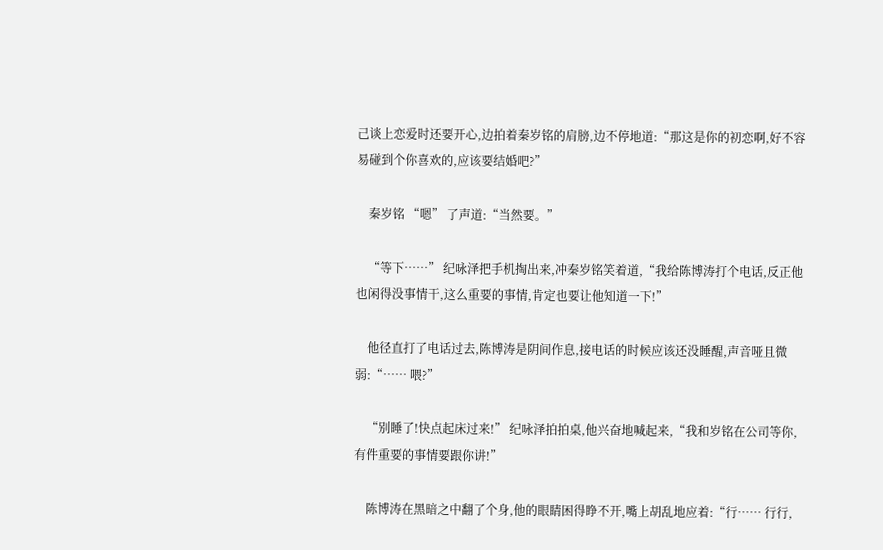己谈上恋爱时还要开心,边拍着秦岁铭的肩膀,边不停地道:“那这是你的初恋啊,好不容易碰到个你喜欢的,应该要结婚吧?”

    秦岁铭 “嗯” 了声道:“当然要。”

    “等下……” 纪咏泽把手机掏出来,冲秦岁铭笑着道,“我给陈博涛打个电话,反正他也闲得没事情干,这么重要的事情,肯定也要让他知道一下!”

    他径直打了电话过去,陈博涛是阴间作息,接电话的时候应该还没睡醒,声音哑且微弱:“…… 喂?”

    “别睡了!快点起床过来!” 纪咏泽拍拍桌,他兴奋地喊起来,“我和岁铭在公司等你,有件重要的事情要跟你讲!”

    陈博涛在黑暗之中翻了个身,他的眼睛困得睁不开,嘴上胡乱地应着:“行…… 行行,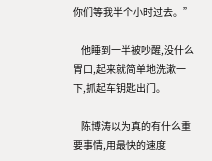你们等我半个小时过去。”

    他睡到一半被吵醒,没什么胃口,起来就简单地洗漱一下,抓起车钥匙出门。

    陈博涛以为真的有什么重要事情,用最快的速度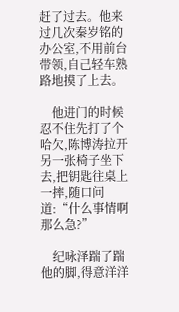赶了过去。他来过几次秦岁铭的办公室,不用前台带领,自己轻车熟路地摸了上去。

    他进门的时候忍不住先打了个哈欠,陈博涛拉开另一张椅子坐下去,把钥匙往桌上一摔,随口问道:“什么事情啊那么急?”

    纪咏泽踹了踹他的脚,得意洋洋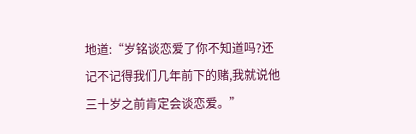地道:“岁铭谈恋爱了你不知道吗?还记不记得我们几年前下的赌,我就说他三十岁之前肯定会谈恋爱。”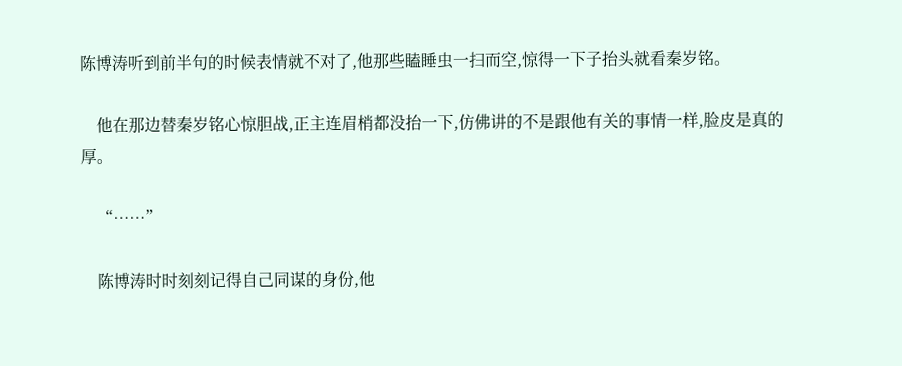陈博涛听到前半句的时候表情就不对了,他那些瞌睡虫一扫而空,惊得一下子抬头就看秦岁铭。

    他在那边替秦岁铭心惊胆战,正主连眉梢都没抬一下,仿佛讲的不是跟他有关的事情一样,脸皮是真的厚。

    “……”

    陈博涛时时刻刻记得自己同谋的身份,他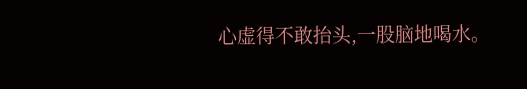心虚得不敢抬头,一股脑地喝水。